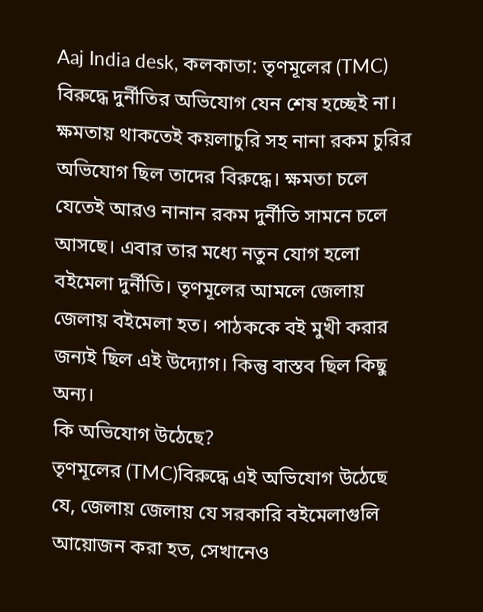Aaj India desk, কলকাতা: তৃণমূলের (TMC) বিরুদ্ধে দুর্নীতির অভিযোগ যেন শেষ হচ্ছেই না। ক্ষমতায় থাকতেই কয়লাচুরি সহ নানা রকম চুরির অভিযোগ ছিল তাদের বিরুদ্ধে। ক্ষমতা চলে যেতেই আরও নানান রকম দুর্নীতি সামনে চলে আসছে। এবার তার মধ্যে নতুন যোগ হলো বইমেলা দুর্নীতি। তৃণমূলের আমলে জেলায় জেলায় বইমেলা হত। পাঠককে বই মুখী করার জন্যই ছিল এই উদ্যোগ। কিন্তু বাস্তব ছিল কিছু অন্য।
কি অভিযোগ উঠেছে?
তৃণমূলের (TMC)বিরুদ্ধে এই অভিযোগ উঠেছে যে, জেলায় জেলায় যে সরকারি বইমেলাগুলি আয়োজন করা হত, সেখানেও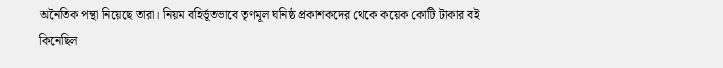অনৈতিক পন্থা নিয়েছে তারা। নিয়ম বহির্ভূতভাবে তৃণমূল ঘনিষ্ঠ প্রকাশকদের থেকে কয়েক কোটি টাকার বই কিনেছিল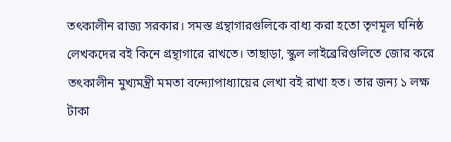তৎকালীন রাজ্য সরকার। সমস্ত গ্রন্থাগারগুলিকে বাধ্য করা হতো তৃণমূল ঘনিষ্ঠ লেখকদের বই কিনে গ্রন্থাগারে রাখতে। তাছাড়া, স্কুল লাইব্রেরিগুলিতে জোর করে তৎকালীন মুখ্যমন্ত্রী মমতা বন্দ্যোপাধ্যায়ের লেখা বই রাখা হত। তার জন্য ১ লক্ষ টাকা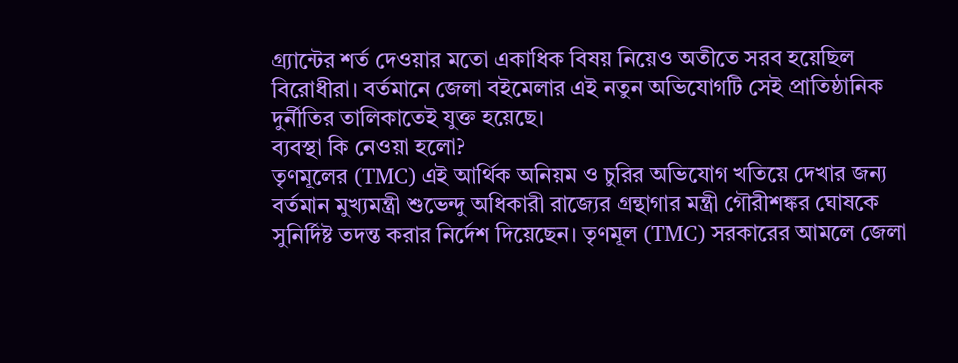গ্র্যান্টের শর্ত দেওয়ার মতো একাধিক বিষয় নিয়েও অতীতে সরব হয়েছিল বিরোধীরা। বর্তমানে জেলা বইমেলার এই নতুন অভিযোগটি সেই প্রাতিষ্ঠানিক দুর্নীতির তালিকাতেই যুক্ত হয়েছে।
ব্যবস্থা কি নেওয়া হলো?
তৃণমূলের (TMC) এই আর্থিক অনিয়ম ও চুরির অভিযোগ খতিয়ে দেখার জন্য বর্তমান মুখ্যমন্ত্রী শুভেন্দু অধিকারী রাজ্যের গ্রন্থাগার মন্ত্রী গৌরীশঙ্কর ঘোষকে সুনির্দিষ্ট তদন্ত করার নির্দেশ দিয়েছেন। তৃণমূল (TMC) সরকারের আমলে জেলা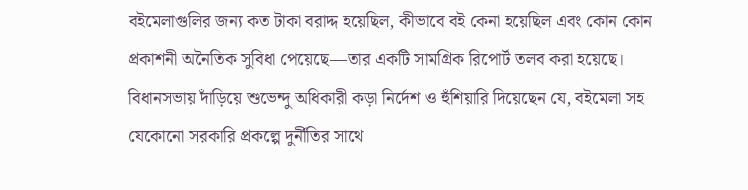বইমেলাগুলির জন্য কত টাকা বরাদ্দ হয়েছিল, কীভাবে বই কেনা হয়েছিল এবং কোন কোন প্রকাশনী অনৈতিক সুবিধা পেয়েছে—তার একটি সামগ্রিক রিপোর্ট তলব করা হয়েছে। বিধানসভায় দাঁড়িয়ে শুভেন্দু অধিকারী কড়া নির্দেশ ও হুঁশিয়ারি দিয়েছেন যে, বইমেলা সহ যেকোনো সরকারি প্রকল্পে দুর্নীতির সাথে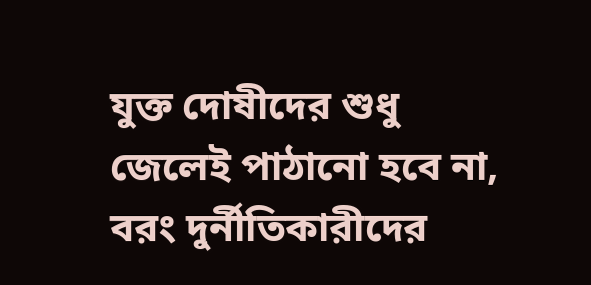যুক্ত দোষীদের শুধু জেলেই পাঠানো হবে না, বরং দুর্নীতিকারীদের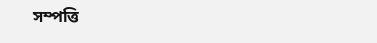সম্পত্তি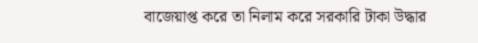বাজেয়াপ্ত করে তা নিলাম করে সরকারি টাকা উদ্ধার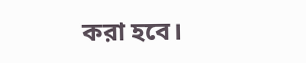করা হবে।